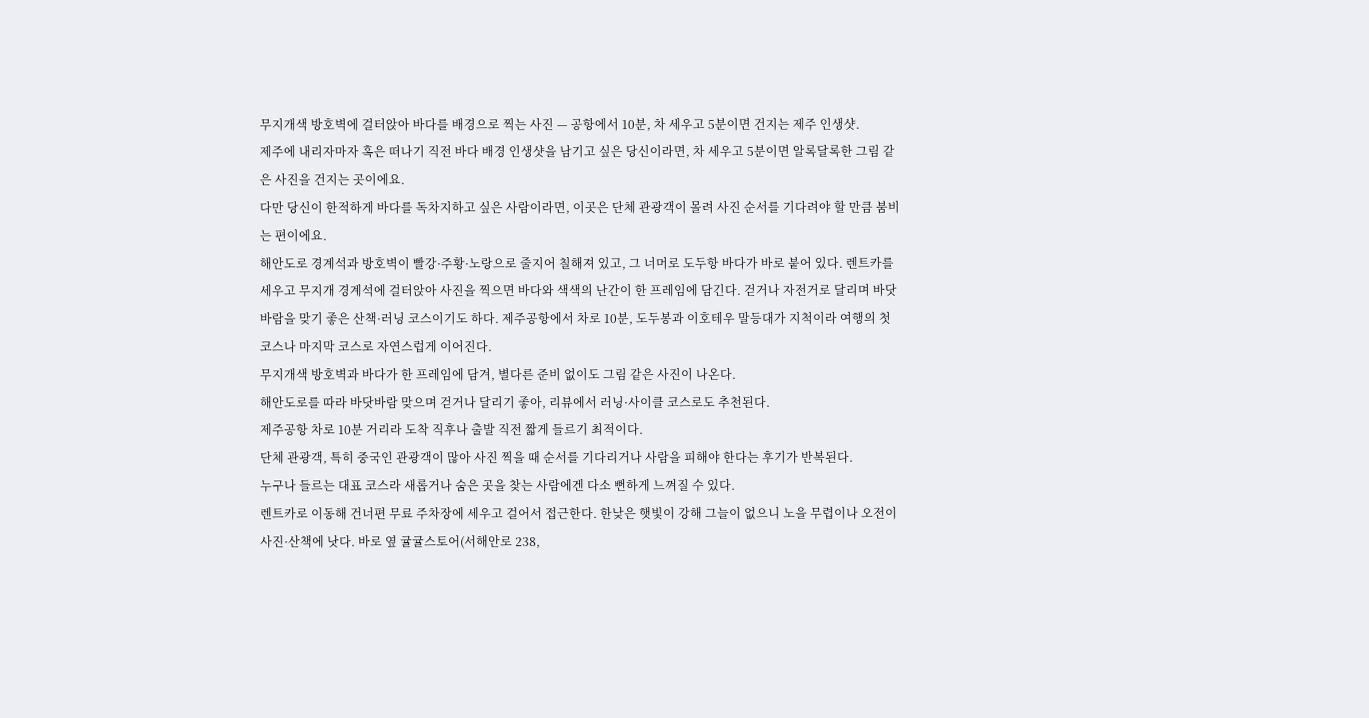무지개색 방호벽에 걸터앉아 바다를 배경으로 찍는 사진 — 공항에서 10분, 차 세우고 5분이면 건지는 제주 인생샷.
제주에 내리자마자 혹은 떠나기 직전 바다 배경 인생샷을 남기고 싶은 당신이라면, 차 세우고 5분이면 알록달록한 그림 같은 사진을 건지는 곳이에요.
다만 당신이 한적하게 바다를 독차지하고 싶은 사람이라면, 이곳은 단체 관광객이 몰려 사진 순서를 기다려야 할 만큼 붐비는 편이에요.
해안도로 경계석과 방호벽이 빨강·주황·노랑으로 줄지어 칠해져 있고, 그 너머로 도두항 바다가 바로 붙어 있다. 렌트카를 세우고 무지개 경계석에 걸터앉아 사진을 찍으면 바다와 색색의 난간이 한 프레임에 담긴다. 걷거나 자전거로 달리며 바닷바람을 맞기 좋은 산책·러닝 코스이기도 하다. 제주공항에서 차로 10분, 도두봉과 이호테우 말등대가 지척이라 여행의 첫 코스나 마지막 코스로 자연스럽게 이어진다.
무지개색 방호벽과 바다가 한 프레임에 담겨, 별다른 준비 없이도 그림 같은 사진이 나온다.
해안도로를 따라 바닷바람 맞으며 걷거나 달리기 좋아, 리뷰에서 러닝·사이클 코스로도 추천된다.
제주공항 차로 10분 거리라 도착 직후나 출발 직전 짧게 들르기 최적이다.
단체 관광객, 특히 중국인 관광객이 많아 사진 찍을 때 순서를 기다리거나 사람을 피해야 한다는 후기가 반복된다.
누구나 들르는 대표 코스라 새롭거나 숨은 곳을 찾는 사람에겐 다소 뻔하게 느껴질 수 있다.
렌트카로 이동해 건너편 무료 주차장에 세우고 걸어서 접근한다. 한낮은 햇빛이 강해 그늘이 없으니 노을 무렵이나 오전이 사진·산책에 낫다. 바로 옆 귤귤스토어(서해안로 238,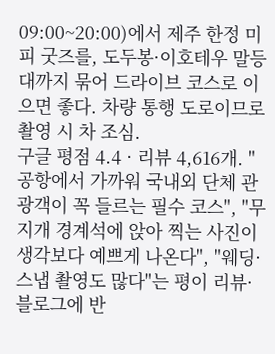09:00~20:00)에서 제주 한정 미피 굿즈를, 도두봉·이호테우 말등대까지 묶어 드라이브 코스로 이으면 좋다. 차량 통행 도로이므로 촬영 시 차 조심.
구글 평점 4.4 · 리뷰 4,616개. "공항에서 가까워 국내외 단체 관광객이 꼭 들르는 필수 코스", "무지개 경계석에 앉아 찍는 사진이 생각보다 예쁘게 나온다", "웨딩·스냅 촬영도 많다"는 평이 리뷰·블로그에 반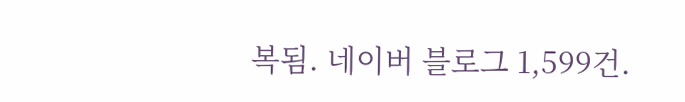복됨. 네이버 블로그 1,599건.